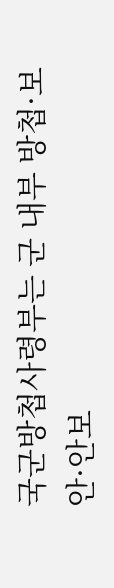국군방첩사령부는 군 내부 방첩·보안·안보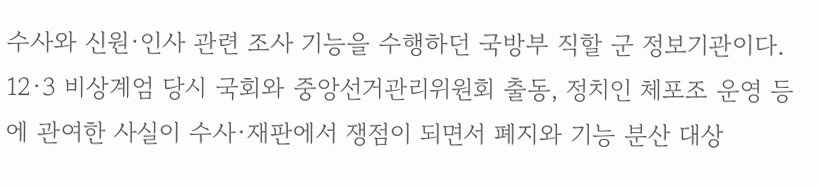수사와 신원·인사 관련 조사 기능을 수행하던 국방부 직할 군 정보기관이다. 12·3 비상계엄 당시 국회와 중앙선거관리위원회 출동, 정치인 체포조 운영 등에 관여한 사실이 수사·재판에서 쟁점이 되면서 폐지와 기능 분산 대상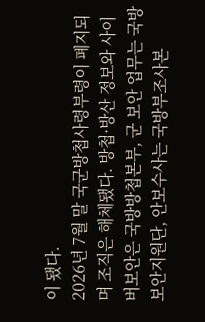이 됐다.
2026년 7월 말 국군방첩사령부령이 폐지되며 조직은 해체됐다. 방첩·방산 정보와 사이버보안은 국방방첩본부, 군 보안 업무는 국방보안지원단, 안보수사는 국방부조사본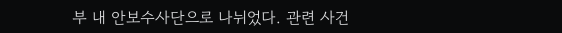부 내 안보수사단으로 나뉘었다. 관련 사건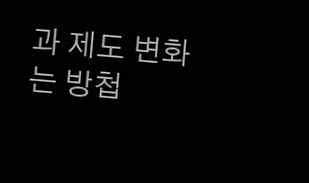과 제도 변화는 방첩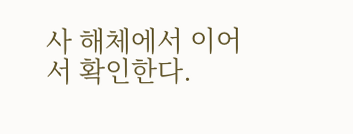사 해체에서 이어서 확인한다.